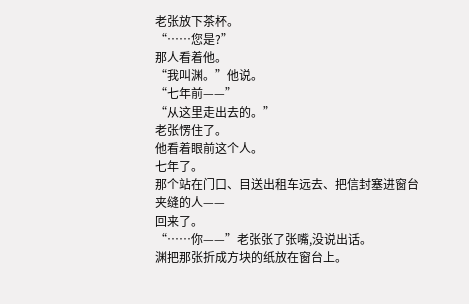老张放下茶杯。
“……您是?”
那人看着他。
“我叫渊。”他说。
“七年前——”
“从这里走出去的。”
老张愣住了。
他看着眼前这个人。
七年了。
那个站在门口、目送出租车远去、把信封塞进窗台夹缝的人——
回来了。
“……你——”老张张了张嘴,没说出话。
渊把那张折成方块的纸放在窗台上。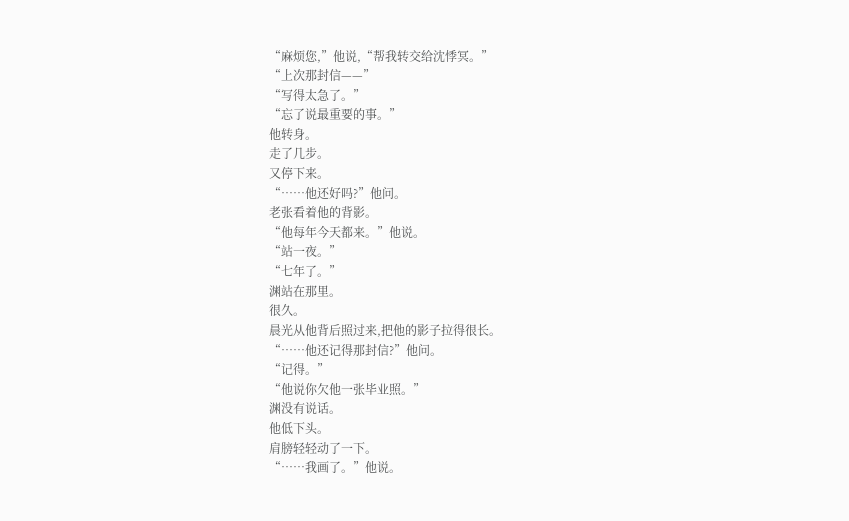“麻烦您,”他说,“帮我转交给沈悸冥。”
“上次那封信——”
“写得太急了。”
“忘了说最重要的事。”
他转身。
走了几步。
又停下来。
“……他还好吗?”他问。
老张看着他的背影。
“他每年今天都来。”他说。
“站一夜。”
“七年了。”
渊站在那里。
很久。
晨光从他背后照过来,把他的影子拉得很长。
“……他还记得那封信?”他问。
“记得。”
“他说你欠他一张毕业照。”
渊没有说话。
他低下头。
肩膀轻轻动了一下。
“……我画了。”他说。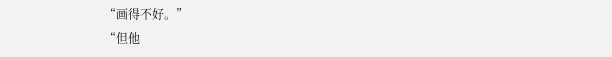“画得不好。”
“但他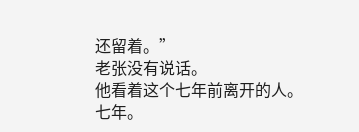还留着。”
老张没有说话。
他看着这个七年前离开的人。
七年。